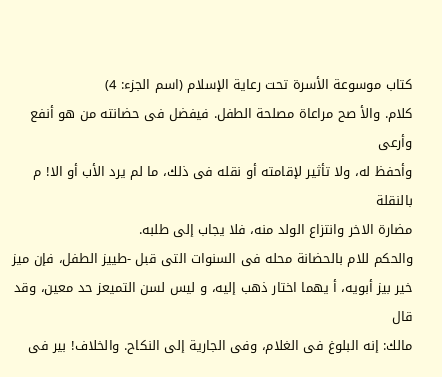كتاب موسوعة الأسرة تحت رعاية الإسلام (اسم الجزء: 4)
كلام. والأ صح مراعاة مصلحة الطفل. فيفضل فى حضانته من هو أنفع وأرعى
وأحفظ له، ولا تأثير لإقامته أو نقله فى ذلك، ما لم يرد الأب أو الا! م بالنقلة
مضارة الاخر وانتزاع الولد منه، فلا يجاب إلى طلبه.
والحكم للام بالحضانة محله فى السنوات التى قبل -طييز الطفل، فإن ميز
خير بيز أبويه، أ يهما اختار ذهب إليه، و ليس لسن التميعز حد معين، وقد قال
مالك: إنه البلوغ فى الغلام، وفى الجارية إلى النكاح. والخلاف! بير فى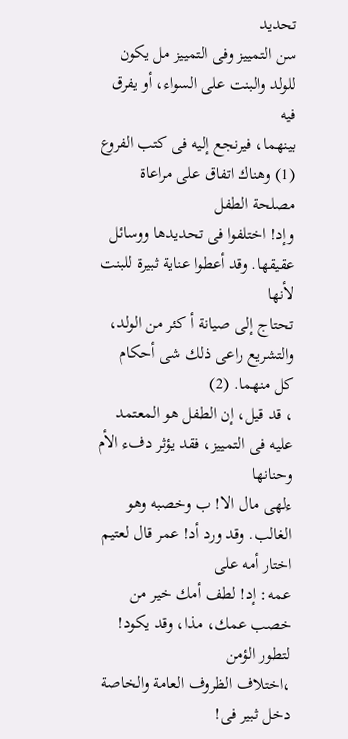تحديد
سن التمييز وفى التمييز مل يكون للولد والبنت على السواء، أو يفرق فيه
بينهما، فيرنجع إليه فى كتب الفروع (1) وهناك اتفاق على مراعاة مصلحة الطفل
وإد! اختلفوا فى تحديدها ووسائل عقيقها. وقد أعطوا عناية ثبيرة للبنت لأنها
تحتاج إلى صيانة أ كئر من الولد، والتشريع راعى ذلك شى أحكام كل منهما. (2)
، قد قيل، إن الطفل هو المعتمد عليه فى التمييز، فقد يؤثر دفء الأم وحنانها
ءلهى مال الا! ب وخصبه وهو الغالب. وقد ورد أد! عمر قال لعتيم اختار أمه على
عمه: إد! لطف أمك خير من خصب عمك، مذا، وقد يكود! لتطور الؤمن
،اختلاف الظروف العامة والخاصة دخل ثبير فى!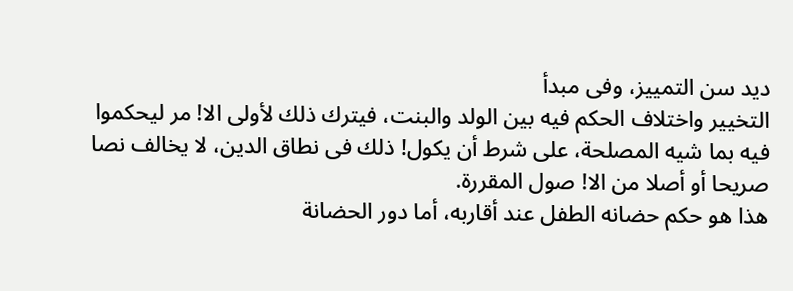ديد سن التمييز، وفى مبدأ
التخيير واختلاف الحكم فيه بين الولد والبنت، فيترك ذلك لأولى الا! مر ليحكموا
فيه بما شيه المصلحة، على شرط أن يكول! ذلك فى نطاق الدين، لا يخالف نصا
صريحا أو أصلا من الا! صول المقررة.
هذا هو حكم حضانه الطفل عند أقاربه، أما دور الحضانة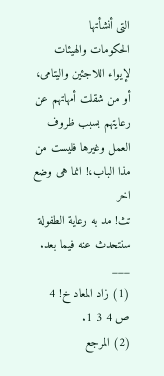التى أنشأتها
الحكومات والهيئات لإيواء اللاجئين واليتامى، أو من شقلت أمهاتهم عن
رعايتهم بسبب ظروف العمل وغيرها فليست من مذا الباب،! انما هى وضع اخر
تث! مد به رعاية الطفولة سنتحدث عنه فيما بعد.
___
(1) زاد المعاد خ! 4 ص 4 3 1.
(2) المرجع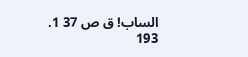الساب! ق ص 37 1.
193